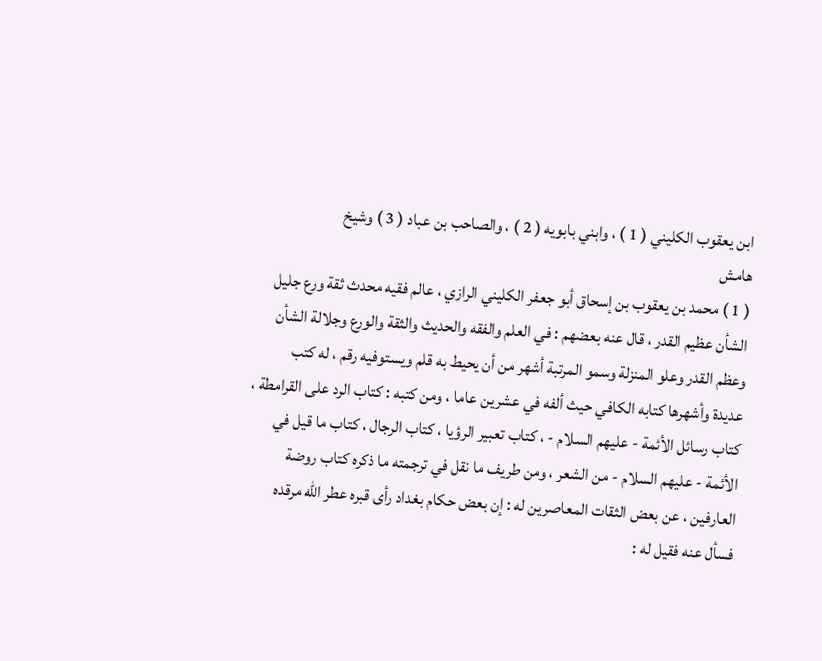ابن يعقوب الكليني ( 1 ) ، وابني بابويه ( 2 ) ، والصاحب بن عباد ( 3 ) وشيخ
هامش
( 1 ) محمد بن يعقوب بن إسحاق أبو جعفر الكليني الرازي ، عالم فقيه محدث ثقة ورع جليل
الشأن عظيم القدر ، قال عنه بعضهم : في العلم والفقه والحديث والثقة والورع وجلالة الشأن
وعظم القدر وعلو المنزلة وسمو المرتبة أشهر من أن يحيط به قلم ويستوفيه رقم ، له كتب
عديدة وأشهرها كتابه الكافي حيث ألفه في عشرين عاما ، ومن كتبه : كتاب الرد على القرامطة ،
كتاب رسائل الأئمة - عليهم السلام - ، كتاب تعبير الرؤيا ، كتاب الرجال ، كتاب ما قيل في
الأئمة - عليهم السلام - من الشعر ، ومن طريف ما نقل في ترجمته ما ذكره كتاب روضة
العارفين ، عن بعض الثقات المعاصرين له : إن بعض حكام بغداد رأى قبره عطر الله مرقده
فسأل عنه فقيل له :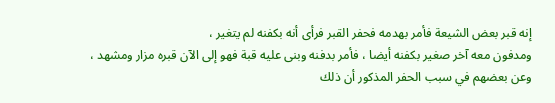إنه قبر بعض الشيعة فأمر بهدمه فحفر القبر فرأى أنه بكفنه لم يتغير ،
ومدفون معه آخر صغير بكفنه أيضا ، فأمر بدفنه وبنى عليه قبة فهو إلى الآن قبره مزار ومشهد ،
وعن بعضهم في سبب الحفر المذكور أن ذلك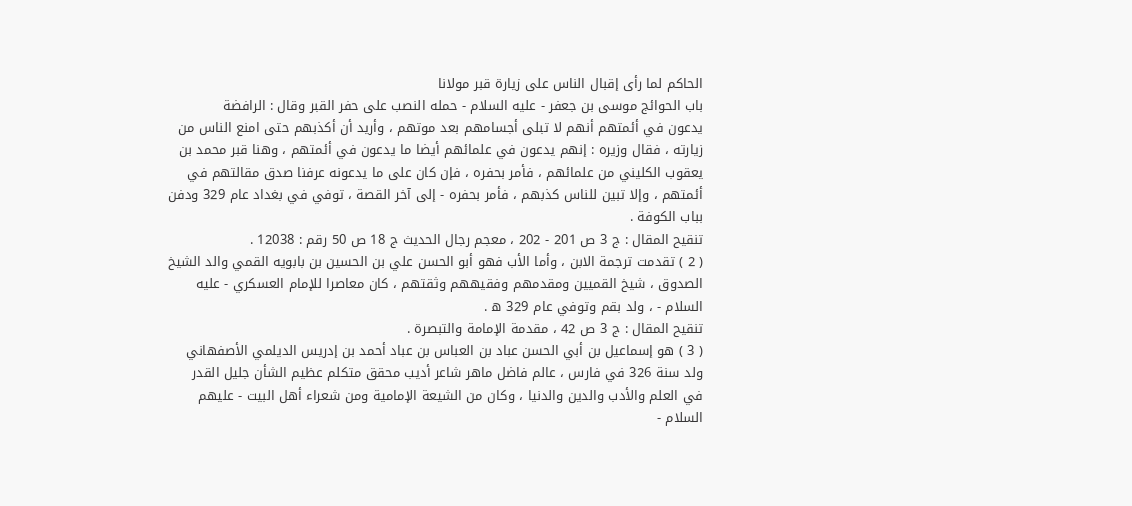الحاكم لما رأى إقبال الناس على زيارة قبر مولانا
باب الحوائج موسى بن جعفر - عليه السلام - حمله النصب على حفر القبر وقال : الرافضة
يدعون في أئمتهم أنهم لا تبلى أجسامهم بعد موتهم ، وأريد أن أكذبهم حتى امنع الناس من
زيارته ، فقال وزيره : إنهم يدعون في علمائهم أيضا ما يدعون في أئمتهم ، وهنا قبر محمد بن
يعقوب الكليني من علمائهم ، فأمر بحفره ، فإن كان على ما يدعونه عرفنا صدق مقالتهم في
أئمتهم ، وإلا تبين للناس كذبهم ، فأمر بحفره - إلى آخر القصة ، توفي في بغداد عام 329 ودفن
بباب الكوفة .
تنقيح المقال : ج 3 ص 201 - 202 ، معجم رجال الحديث ج 18 ص 50 رقم : 12038 .
( 2 ) تقدمت ترجمة الابن ، وأما الأب فهو أبو الحسن علي بن الحسين بن بابويه القمي والد الشيخ
الصدوق ، شيخ القميين ومقدمهم وفقيههم وثقتهم ، كان معاصرا للإمام العسكري - عليه
السلام - ، ولد بقم وتوفي عام 329 ه .
تنقيح المقال : ج 3 ص 42 ، مقدمة الإمامة والتبصرة .
( 3 ) هو إسماعيل بن أبي الحسن عباد بن العباس بن عباد أحمد بن إدريس الديلمي الأصفهاني
ولد سنة 326 في فارس ، عالم فاضل ماهر شاعر أديب محقق متكلم عظيم الشأن جليل القدر
في العلم والأدب والدين والدنيا ، وكان من الشيعة الإمامية ومن شعراء أهل البيت - عليهم
السلام -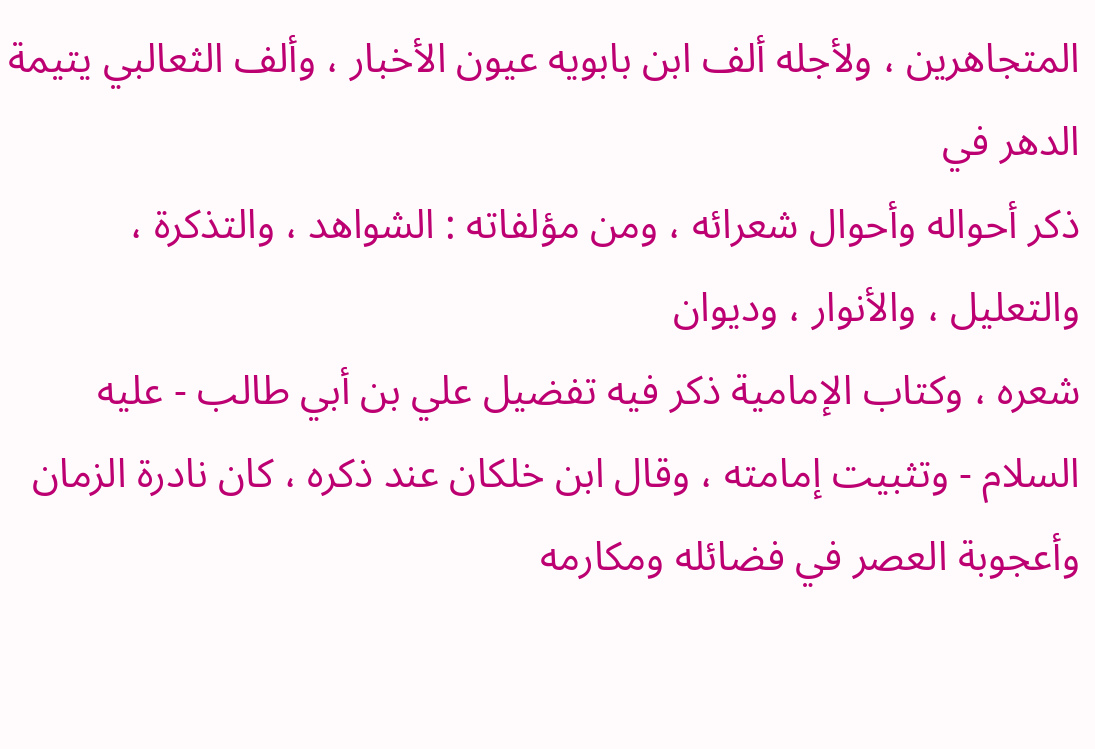المتجاهرين ، ولأجله ألف ابن بابويه عيون الأخبار ، وألف الثعالبي يتيمة الدهر في
ذكر أحواله وأحوال شعرائه ، ومن مؤلفاته : الشواهد ، والتذكرة ، والتعليل ، والأنوار ، وديوان
شعره ، وكتاب الإمامية ذكر فيه تفضيل علي بن أبي طالب - عليه السلام - وتثبيت إمامته ، وقال ابن خلكان عند ذكره ، كان نادرة الزمان وأعجوبة العصر في فضائله ومكارمه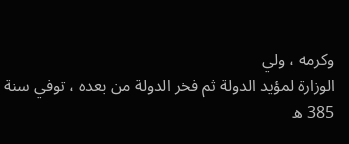وكرمه ، ولي
الوزارة لمؤيد الدولة ثم فخر الدولة من بعده ، توفي سنة 385 ه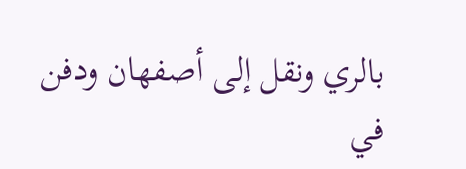بالري ونقل إلى أصفهان ودفن
في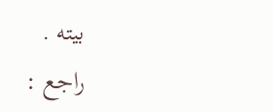بيته .
راجع :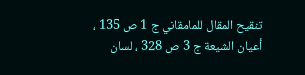تنقيح المقال للمامقاني ج 1 ص 135 ، أعيان الشيعة ج 3 ص 328 ، لسان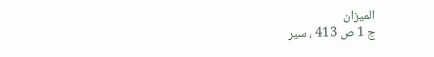الميزان
ج 1 ص 413 ، سير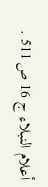أعلام النبلاء ج 16 ص 511 .